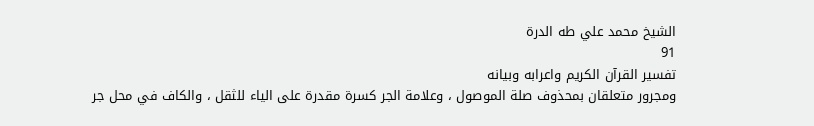الشيخ محمد علي طه الدرة
91
تفسير القرآن الكريم واعرابه وبيانه
ومجرور متعلقان بمحذوف صلة الموصول ، وعلامة الجر كسرة مقدرة على الياء للثقل ، والكاف في محل جر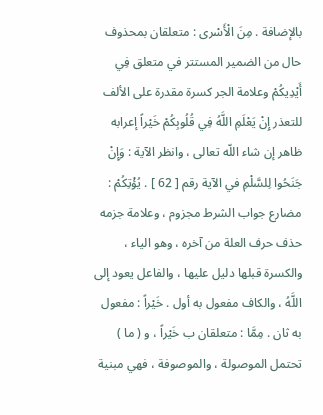بالإضافة . مِنَ الْأَسْرى : متعلقان بمحذوف حال من الضمير المستتر في متعلق فِي أَيْدِيكُمْ وعلامة الجر كسرة مقدرة على الألف للتعذر إِنْ يَعْلَمِ اللَّهُ فِي قُلُوبِكُمْ خَيْراً إعرابه ظاهر إن شاء اللّه تعالى ، وانظر الآية : وَإِنْ جَنَحُوا لِلسَّلْمِ في الآية رقم [ 62 ] . يُؤْتِكُمْ : مضارع جواب الشرط مجزوم ، وعلامة جزمه حذف حرف العلة من آخره ، وهو الياء ، والكسرة قبلها دليل عليها ، والفاعل يعود إلى اللَّهُ ، والكاف مفعول به أول . خَيْراً : مفعول به ثان . مِمَّا : متعلقان ب خَيْراً ، و ( ما ) تحتمل الموصولة ، والموصوفة ، فهي مبنية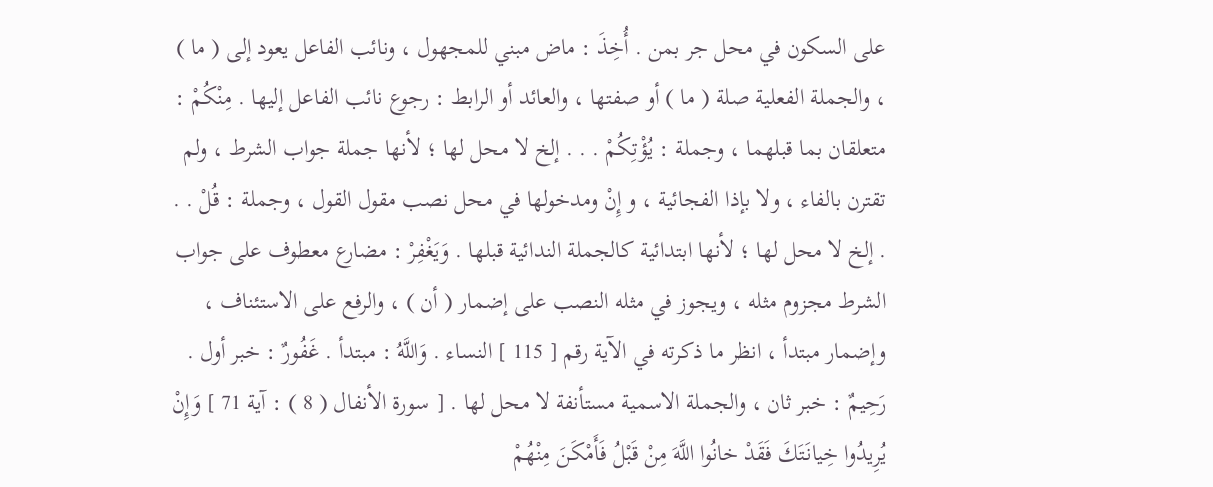على السكون في محل جر بمن . أُخِذَ : ماض مبني للمجهول ، ونائب الفاعل يعود إلى ( ما ) ، والجملة الفعلية صلة ( ما ) أو صفتها ، والعائد أو الرابط : رجوع نائب الفاعل إليها . مِنْكُمْ : متعلقان بما قبلهما ، وجملة : يُؤْتِكُمْ . . . إلخ لا محل لها ؛ لأنها جملة جواب الشرط ، ولم تقترن بالفاء ، ولا بإذا الفجائية ، و إِنْ ومدخولها في محل نصب مقول القول ، وجملة : قُلْ . . . إلخ لا محل لها ؛ لأنها ابتدائية كالجملة الندائية قبلها . وَيَغْفِرْ : مضارع معطوف على جواب الشرط مجزوم مثله ، ويجوز في مثله النصب على إضمار ( أن ) ، والرفع على الاستئناف ، وإضمار مبتدأ ، انظر ما ذكرته في الآية رقم [ 115 ] النساء . وَاللَّهُ : مبتدأ . غَفُورٌ : خبر أول . رَحِيمٌ : خبر ثان ، والجملة الاسمية مستأنفة لا محل لها . [ سورة الأنفال ( 8 ) : آية 71 ] وَإِنْ يُرِيدُوا خِيانَتَكَ فَقَدْ خانُوا اللَّهَ مِنْ قَبْلُ فَأَمْكَنَ مِنْهُمْ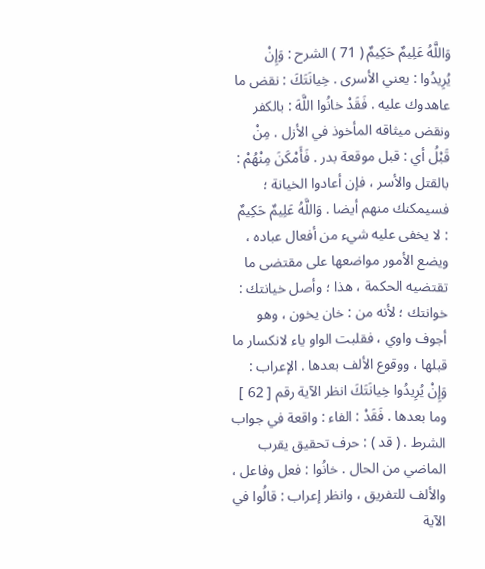وَاللَّهُ عَلِيمٌ حَكِيمٌ ( 71 ) الشرح : وَإِنْ يُرِيدُوا : يعني الأسرى . خِيانَتَكَ : نقض ما عاهدوك عليه . فَقَدْ خانُوا اللَّهَ : بالكفر ونقض ميثاقه المأخوذ في الأزل . مِنْ قَبْلُ أي : قبل موقعة بدر . فَأَمْكَنَ مِنْهُمْ : بالقتل والأسر ، فإن أعادوا الخيانة ؛ فسيمكنك منهم أيضا . وَاللَّهُ عَلِيمٌ حَكِيمٌ : لا يخفى عليه شيء من أفعال عباده ، ويضع الأمور مواضعها على مقتضى ما تقتضيه الحكمة ، هذا ؛ وأصل خيانتك : خوانتك ؛ لأنه من : خان يخون ، وهو أجوف واوي ، فقلبت الواو ياء لانكسار ما قبلها ، ووقوع الألف بعدها . الإعراب : وَإِنْ يُرِيدُوا خِيانَتَكَ انظر الآية رقم [ 62 ] وما بعدها . فَقَدْ : الفاء : واقعة في جواب الشرط . ( قد ) : حرف تحقيق يقرب الماضي من الحال . خانُوا : فعل وفاعل ، والألف للتفريق ، وانظر إعراب : قالُوا في الآية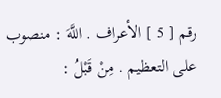رقم [ 5 ] الأعراف . اللَّهَ : منصوب على التعظيم . مِنْ قَبْلُ :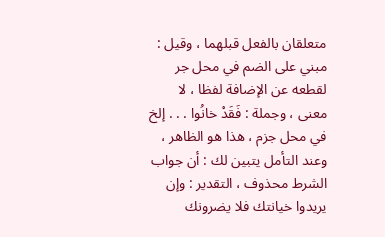متعلقان بالفعل قبلهما ، وقيل : مبني على الضم في محل جر لقطعه عن الإضافة لفظا ، لا معنى ، وجملة : فَقَدْ خانُوا . . . إلخ في محل جزم ، هذا هو الظاهر ، وعند التأمل يتبين لك : أن جواب الشرط محذوف ، التقدير : وإن يريدوا خيانتك فلا يضرونك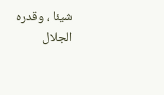شيئا ، وقدره الجلال